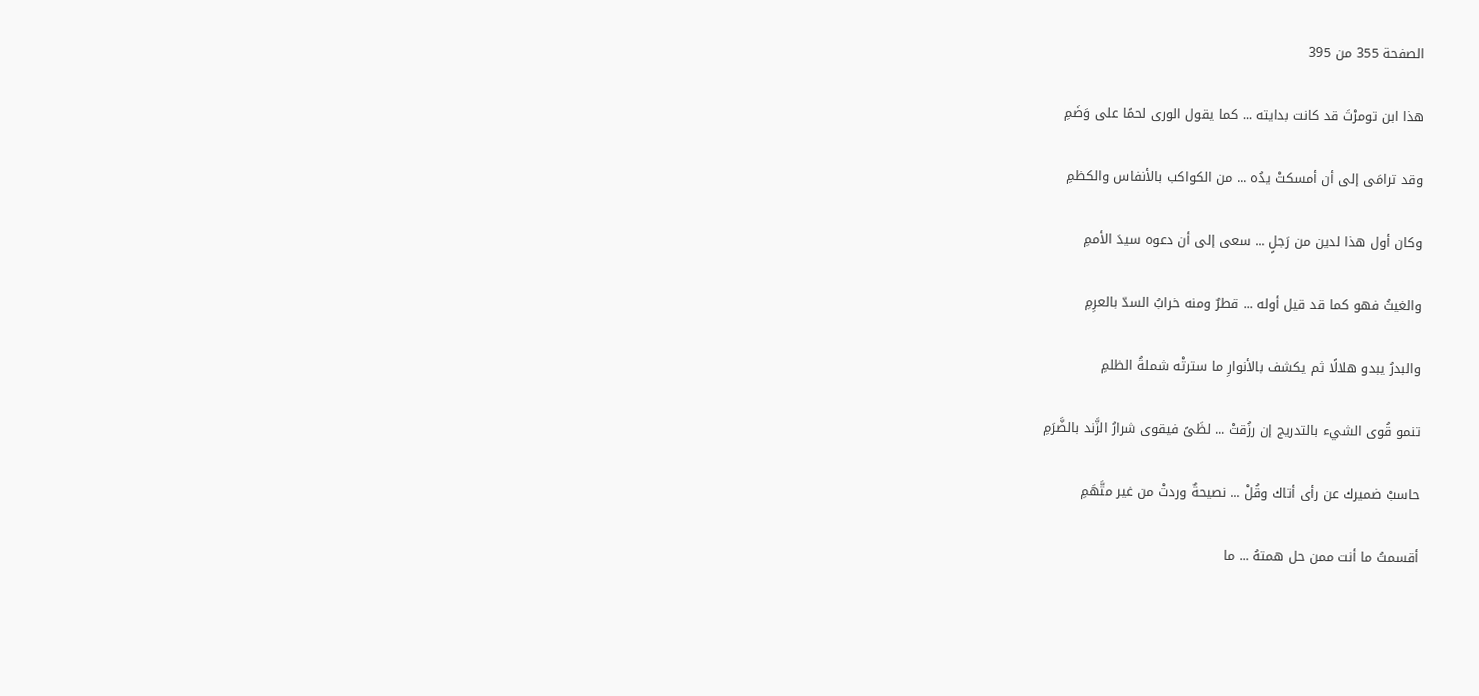الصفحة 355 من 395

هذا ابن تومرْتَ قد كانت بدايته ... كما يقول الورى لحمًا على وَضَمِ

وقد ترامَى إلى أن أمسكتْ يدُه ... من الكواكب بالأنفاس والكظمِ

وكان أول هذا لدين من رَجلٍ ... سعى إلى أن دعوه سيدَ الأممِ

والغيثُ فهو كما قد قيل أوله ... قطرٌ ومنه خرابُ السدّ بالعرِمِ

والبدرُ يبدو هلالًا ثم يكشف بالأنوارِ ما سترتْه شملةُ الظلمِ

تنمو قُوى الشيء بالتدريج إن رزُقتْ ... لظَىً فيقوى شرارُ الزَّند بالضَّرَمِ

حاسبْ ضميرك عن رأى أتاك وقُلْ ... نصيحةٌ وردتْ من غير متَّهَمِ

أقسمتُ ما أنت ممن حل همتهُ ... ما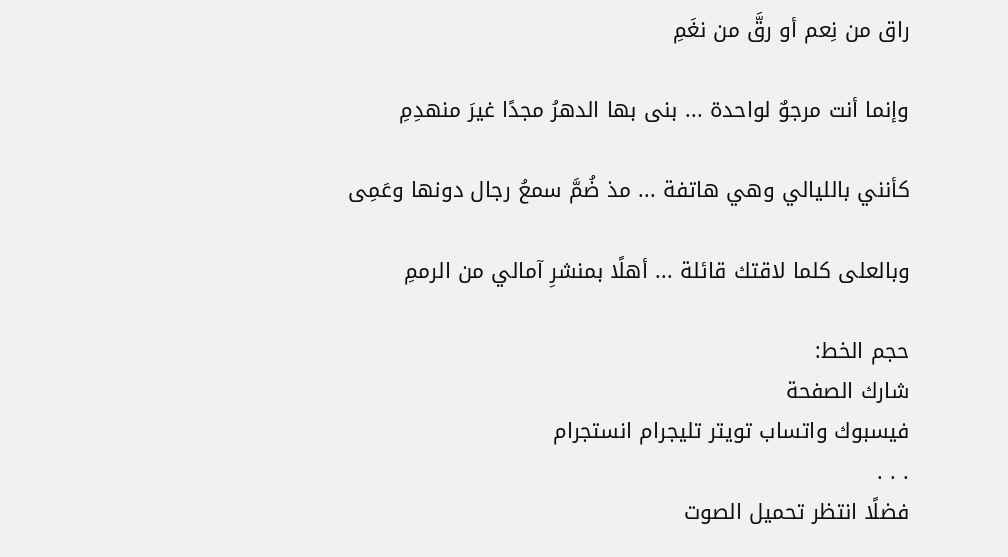راق من نِعم أو رقَّ من نغَمِ

وإنما أنت مرجوٌ لواحدة ... بنى بها الدهرُ مجدًا غيرَ منهدِمِ

كأنني بالليالي وهي هاتفة ... مذ ضُمَّ سمعُ رجال دونها وعَمِى

وبالعلى كلما لاقتك قائلة ... أهلًا بمنشرِ آمالي من الرممِ

حجم الخط:
شارك الصفحة
فيسبوك واتساب تويتر تليجرام انستجرام
. . .
فضلًا انتظر تحميل الصوت